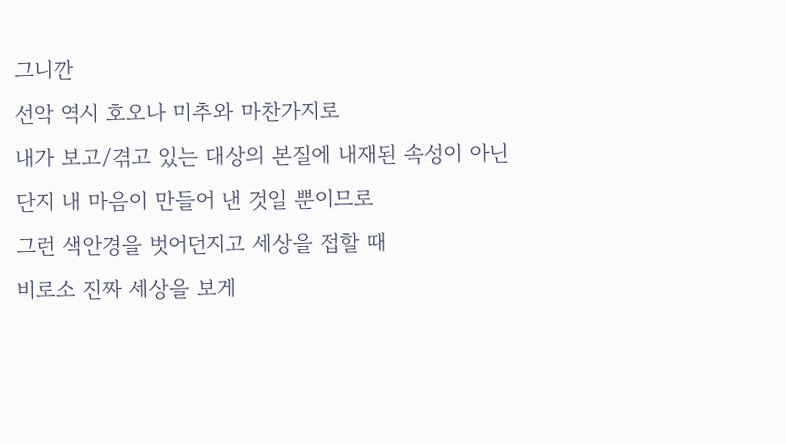그니깐
선악 역시 호오나 미추와 마찬가지로
내가 보고/겪고 있는 대상의 본질에 내재된 속성이 아닌
단지 내 마음이 만들어 낸 것일 뿐이므로
그런 색안경을 벗어던지고 세상을 접할 때
비로소 진짜 세상을 보게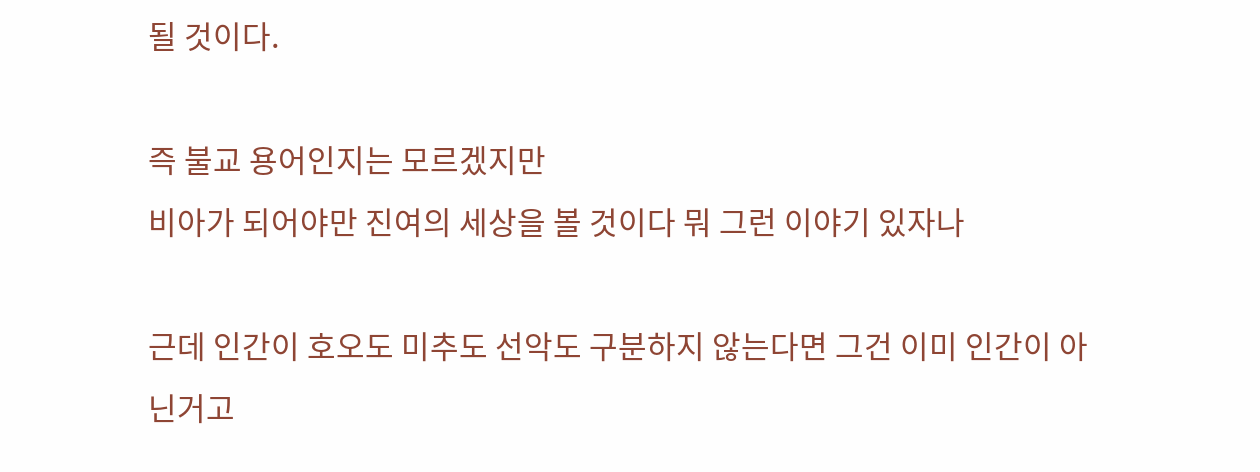될 것이다.

즉 불교 용어인지는 모르겠지만
비아가 되어야만 진여의 세상을 볼 것이다 뭐 그런 이야기 있자나

근데 인간이 호오도 미추도 선악도 구분하지 않는다면 그건 이미 인간이 아닌거고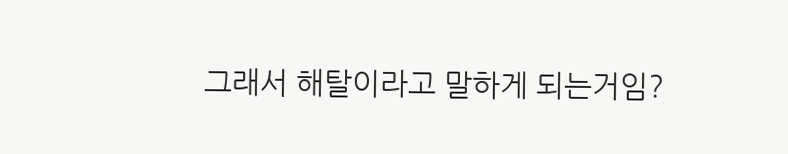그래서 해탈이라고 말하게 되는거임?